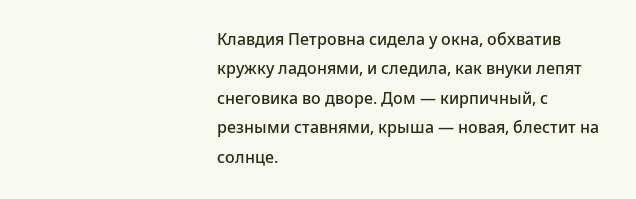Клавдия Петровна сидела у окна, обхватив кружку ладонями, и следила, как внуки лепят снеговика во дворе. Дом — кирпичный, с резными ставнями, крыша — новая, блестит на солнце.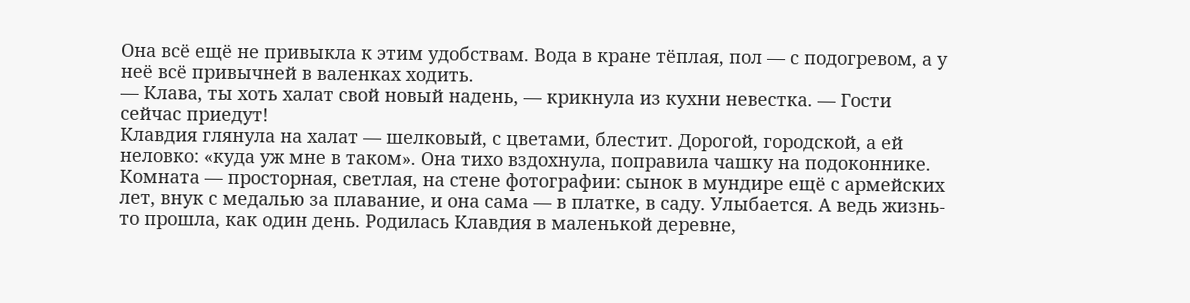Она всё ещё не привыкла к этим удобствам. Вода в кране тёплая, пол — с подогревом, а у неё всё привычней в валенках ходить.
— Клава, ты хоть халат свой новый надень, — крикнула из кухни невестка. — Гости сейчас приедут!
Клавдия глянула на халат — шелковый, с цветами, блестит. Дорогой, городской, а ей неловко: «куда уж мне в таком». Она тихо вздохнула, поправила чашку на подоконнике. Комната — просторная, светлая, на стене фотографии: сынок в мундире ещё с армейских лет, внук с медалью за плавание, и она сама — в платке, в саду. Улыбается. А ведь жизнь-то прошла, как один день. Родилась Клавдия в маленькой деревне,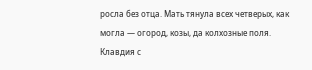росла без отца. Мать тянула всех четверых, как могла — огород, козы, да колхозные поля. Клавдия с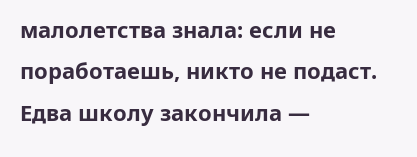малолетства знала: если не поработаешь, никто не подаст. Едва школу закончила —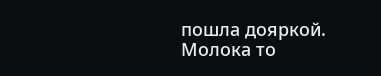пошла дояркой. Молока то